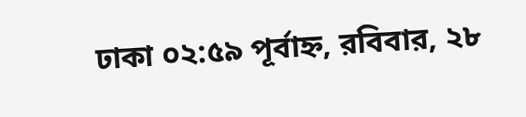ঢাকা ০২:৫৯ পূর্বাহ্ন, রবিবার, ২৮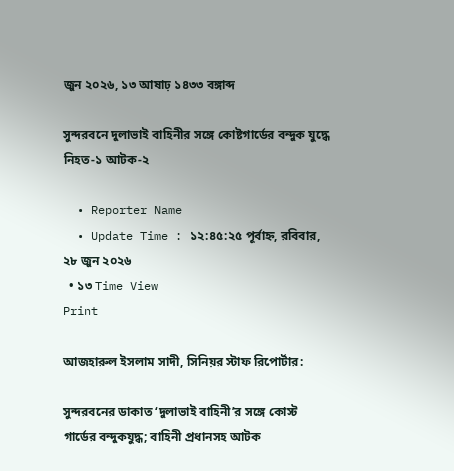জুন ২০২৬, ১৩ আষাঢ় ১৪৩৩ বঙ্গাব্দ

সুন্দরবনে দুলাভাই বাহিনীর সঙ্গে কোষ্টগার্ডের বন্দুক যুদ্ধে নিহত-১ আটক-২

  • Reporter Name
  • Update Time : ১২:৪৫:২৫ পূর্বাহ্ন, রবিবার, ২৮ জুন ২০২৬
  • ১৩ Time View
Print

আজহারুল ইসলাম সাদী, সিনিয়র স্টাফ রিপোর্টার:

সুন্দরবনের ডাকাত ‘দুলাভাই বাহিনী’র সঙ্গে কোস্ট গার্ডের বন্দুকযুদ্ধ; বাহিনী প্রধানসহ আটক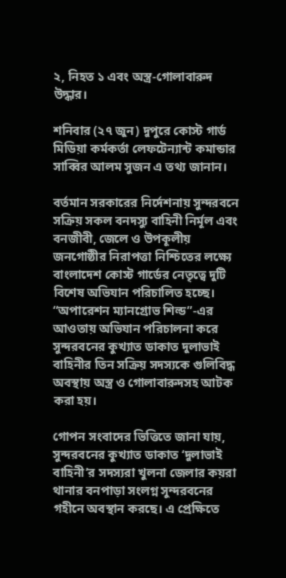২, নিহত ১ এবং অস্ত্র-গোলাবারুদ উদ্ধার।

শনিবার (২৭ জুন) দুপুরে কোস্ট গার্ড মিডিয়া কর্মকর্তা লেফটেন্যান্ট কমান্ডার সাব্বির আলম সুজন এ তথ্য জানান।

বর্তমান সরকারের নির্দেশনায় সুন্দরবনে সক্রিয় সকল বনদস্যু বাহিনী নির্মূল এবং বনজীবী, জেলে ও উপকূলীয় জনগোষ্ঠীর নিরাপত্তা নিশ্চিতের লক্ষ্যে বাংলাদেশ কোস্ট গার্ডের নেতৃত্বে দুটি বিশেষ অভিযান পরিচালিত হচ্ছে। “অপারেশন ম্যানগ্রোভ শিল্ড”-এর আওতায় অভিযান পরিচালনা করে সুন্দরবনের কুখ্যাত ডাকাত দুলাভাই বাহিনীর তিন সক্রিয় সদস্যকে গুলিবিদ্ধ অবস্থায় অস্ত্র ও গোলাবারুদসহ আটক করা হয়।

গোপন সংবাদের ভিত্তিতে জানা যায়, সুন্দরবনের কুখ্যাত ডাকাত ‘দুলাভাই বাহিনী’র সদস্যরা খুলনা জেলার কয়রা থানার বনপাড়া সংলগ্ন সুন্দরবনের গহীনে অবস্থান করছে। এ প্রেক্ষিতে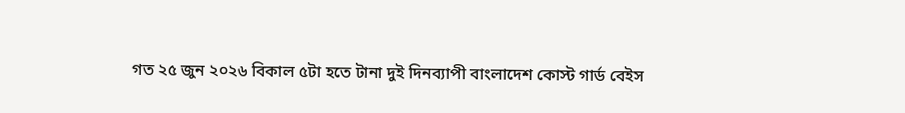গত ২৫ জুন ২০২৬ বিকাল ৫টা হতে টানা দুই দিনব্যাপী বাংলাদেশ কোস্ট গার্ড বেইস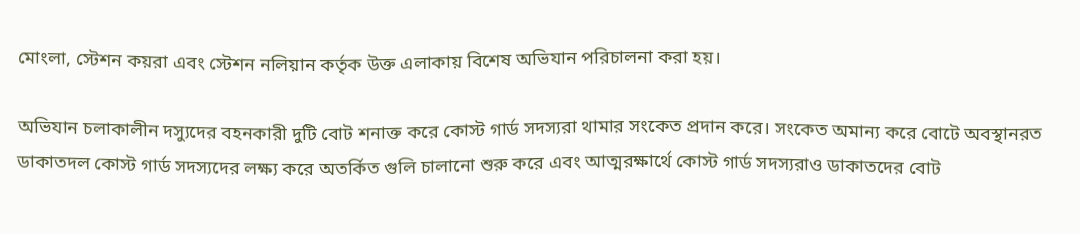মোংলা, স্টেশন কয়রা এবং স্টেশন নলিয়ান কর্তৃক উক্ত এলাকায় বিশেষ অভিযান পরিচালনা করা হয়।

অভিযান চলাকালীন দস্যুদের বহনকারী দুটি বোট শনাক্ত করে কোস্ট গার্ড সদস্যরা থামার সংকেত প্রদান করে। সংকেত অমান্য করে বোটে অবস্থানরত ডাকাতদল কোস্ট গার্ড সদস্যদের লক্ষ্য করে অতর্কিত গুলি চালানো শুরু করে এবং আত্মরক্ষার্থে কোস্ট গার্ড সদস্যরাও ডাকাতদের বোট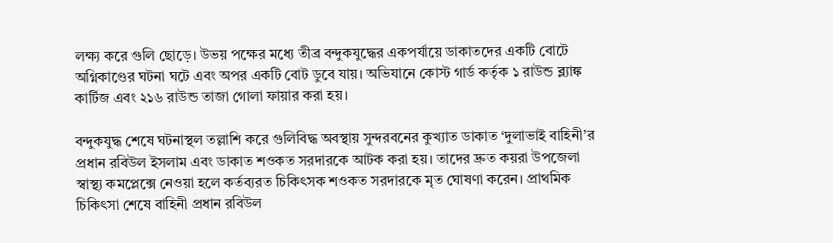লক্ষ্য করে গুলি ছোড়ে। উভয় পক্ষের মধ্যে তীব্র বন্দুকযুদ্ধের একপর্যায়ে ডাকাতদের একটি বোটে অগ্নিকাণ্ডের ঘটনা ঘটে এবং অপর একটি বোট ডুবে যায়। অভিযানে কোস্ট গার্ড কর্তৃক ১ রাউন্ড ব্ল্যাঙ্ক কার্টিজ এবং ২১৬ রাউন্ড তাজা গোলা ফায়ার করা হয়।

বন্দুকযুদ্ধ শেষে ঘটনাস্থল তল্লাশি করে গুলিবিদ্ধ অবস্থায় সুন্দরবনের কুখ্যাত ডাকাত ‘দুলাভাই বাহিনী’র প্রধান রবিউল ইসলাম এবং ডাকাত শওকত সরদারকে আটক করা হয়। তাদের দ্রুত কয়রা উপজেলা স্বাস্থ্য কমপ্লেক্সে নেওয়া হলে কর্তব্যরত চিকিৎসক শওকত সরদারকে মৃত ঘোষণা করেন। প্রাথমিক চিকিৎসা শেষে বাহিনী প্রধান রবিউল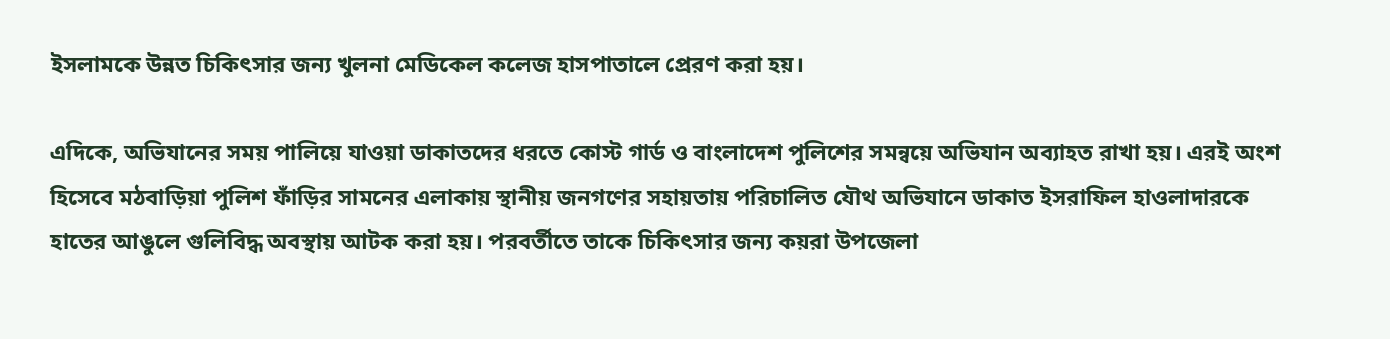ইসলামকে উন্নত চিকিৎসার জন্য খুলনা মেডিকেল কলেজ হাসপাতালে প্রেরণ করা হয়।

এদিকে, অভিযানের সময় পালিয়ে যাওয়া ডাকাতদের ধরতে কোস্ট গার্ড ও বাংলাদেশ পুলিশের সমন্বয়ে অভিযান অব্যাহত রাখা হয়। এরই অংশ হিসেবে মঠবাড়িয়া পুলিশ ফাঁড়ির সামনের এলাকায় স্থানীয় জনগণের সহায়তায় পরিচালিত যৌথ অভিযানে ডাকাত ইসরাফিল হাওলাদারকে হাতের আঙুলে গুলিবিদ্ধ অবস্থায় আটক করা হয়। পরবর্তীতে তাকে চিকিৎসার জন্য কয়রা উপজেলা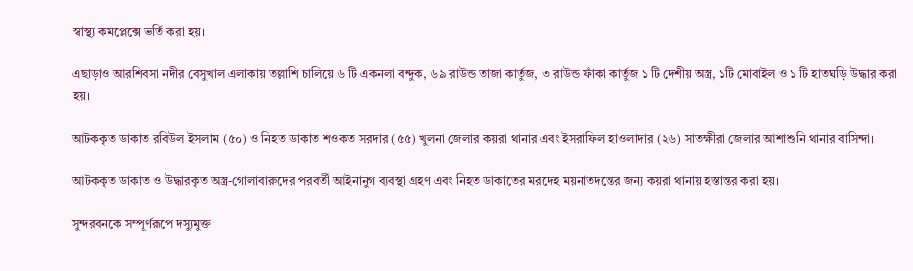স্বাস্থ্য কমপ্লেক্সে ভর্তি করা হয়।

এছাড়াও আরশিবসা নদীর বেসুখাল এলাকায় তল্লাশি চালিয়ে ৬ টি একনলা বন্দুক, ৬৯ রাউন্ড তাজা কার্তুজ, ৩ রাউন্ড ফাঁকা কার্তুজ ১ টি দেশীয় অস্ত্র, ১টি মোবাইল ও ১ টি হাতঘড়ি উদ্ধার করা হয়।

আটককৃত ডাকাত রবিউল ইসলাম (৫০) ও নিহত ডাকাত শওকত সরদার (৫৫) খুলনা জেলার কয়রা থানার এবং ইসরাফিল হাওলাদার (২৬) সাতক্ষীরা জেলার আশাশুনি থানার বাসিন্দা।

আটককৃত ডাকাত ও উদ্ধারকৃত অস্ত্র-গোলাবারুদের পরবর্তী আইনানুগ ব্যবস্থা গ্রহণ এবং নিহত ডাকাতের মরদেহ ময়নাতদন্তের জন্য কয়রা থানায় হস্তান্তর করা হয়।

সুন্দরবনকে সম্পূর্ণরূপে দস্যুমুক্ত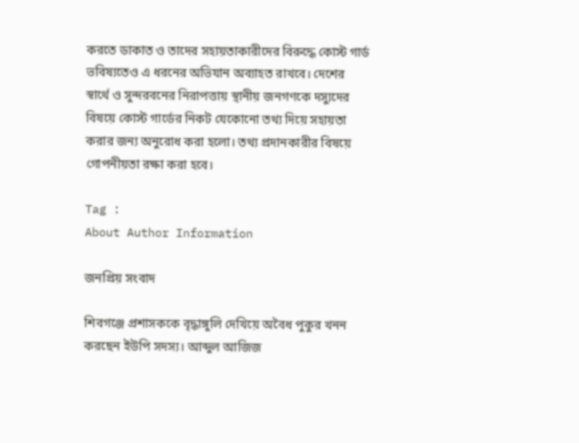করতে ডাকাত ও তাদের সহায়তাকারীদের বিরুদ্ধে কোস্ট গার্ড ভবিষ্যতেও এ ধরনের অভিযান অব্যাহত রাখবে। দেশের স্বার্থে ও সুন্দরবনের নিরাপত্তায় স্থানীয় জনগণকে দস্যুদের বিষয়ে কোস্ট গার্ডের নিকট যেকোনো তথ্য দিয়ে সহায়তা করার জন্য অনুরোধ করা হলো। তথ্য প্রদানকারীর বিষয়ে গোপনীয়তা রক্ষা করা হবে।

Tag :
About Author Information

জনপ্রিয় সংবাদ

শিবগঞ্জে প্রশাসককে বৃদ্ধাঙ্গুলি দেখিয়ে অবৈধ পুকুর খনন করছেন ইউপি সদস্য। আব্দুল আজিজ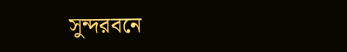সুন্দরবনে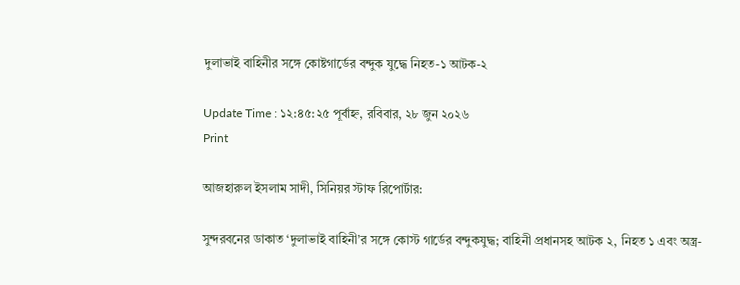দুলাভাই বাহিনীর সঙ্গে কোষ্টগার্ডের বন্দুক যুদ্ধে নিহত-১ আটক-২

Update Time : ১২:৪৫:২৫ পূর্বাহ্ন, রবিবার, ২৮ জুন ২০২৬
Print

আজহারুল ইসলাম সাদী, সিনিয়র স্টাফ রিপোর্টার:

সুন্দরবনের ডাকাত ‘দুলাভাই বাহিনী’র সঙ্গে কোস্ট গার্ডের বন্দুকযুদ্ধ; বাহিনী প্রধানসহ আটক ২, নিহত ১ এবং অস্ত্র-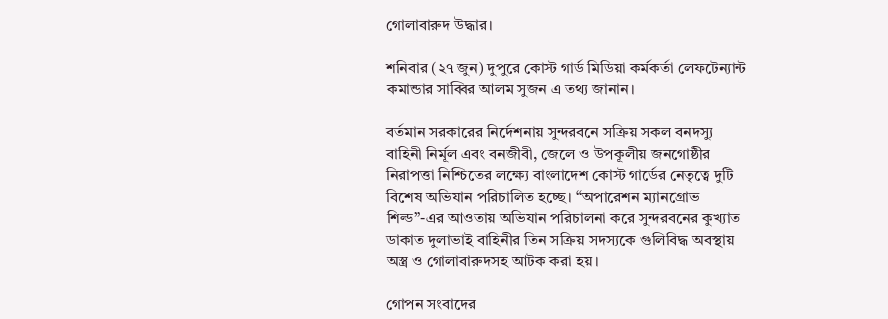গোলাবারুদ উদ্ধার।

শনিবার (২৭ জুন) দুপুরে কোস্ট গার্ড মিডিয়া কর্মকর্তা লেফটেন্যান্ট কমান্ডার সাব্বির আলম সুজন এ তথ্য জানান।

বর্তমান সরকারের নির্দেশনায় সুন্দরবনে সক্রিয় সকল বনদস্যু বাহিনী নির্মূল এবং বনজীবী, জেলে ও উপকূলীয় জনগোষ্ঠীর নিরাপত্তা নিশ্চিতের লক্ষ্যে বাংলাদেশ কোস্ট গার্ডের নেতৃত্বে দুটি বিশেষ অভিযান পরিচালিত হচ্ছে। “অপারেশন ম্যানগ্রোভ শিল্ড”-এর আওতায় অভিযান পরিচালনা করে সুন্দরবনের কুখ্যাত ডাকাত দুলাভাই বাহিনীর তিন সক্রিয় সদস্যকে গুলিবিদ্ধ অবস্থায় অস্ত্র ও গোলাবারুদসহ আটক করা হয়।

গোপন সংবাদের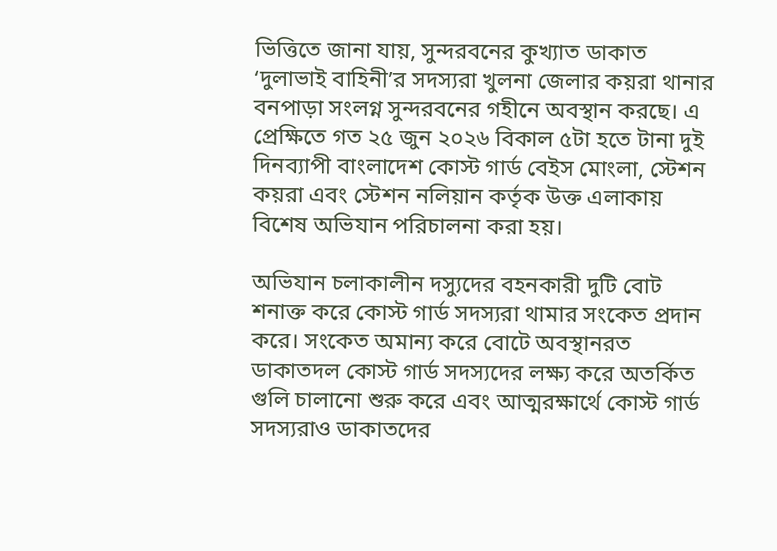ভিত্তিতে জানা যায়, সুন্দরবনের কুখ্যাত ডাকাত ‘দুলাভাই বাহিনী’র সদস্যরা খুলনা জেলার কয়রা থানার বনপাড়া সংলগ্ন সুন্দরবনের গহীনে অবস্থান করছে। এ প্রেক্ষিতে গত ২৫ জুন ২০২৬ বিকাল ৫টা হতে টানা দুই দিনব্যাপী বাংলাদেশ কোস্ট গার্ড বেইস মোংলা, স্টেশন কয়রা এবং স্টেশন নলিয়ান কর্তৃক উক্ত এলাকায় বিশেষ অভিযান পরিচালনা করা হয়।

অভিযান চলাকালীন দস্যুদের বহনকারী দুটি বোট শনাক্ত করে কোস্ট গার্ড সদস্যরা থামার সংকেত প্রদান করে। সংকেত অমান্য করে বোটে অবস্থানরত ডাকাতদল কোস্ট গার্ড সদস্যদের লক্ষ্য করে অতর্কিত গুলি চালানো শুরু করে এবং আত্মরক্ষার্থে কোস্ট গার্ড সদস্যরাও ডাকাতদের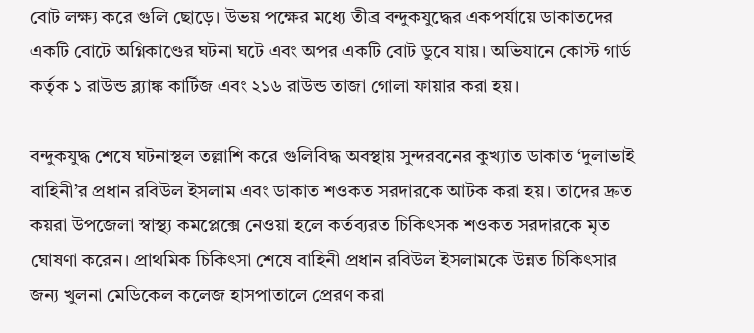বোট লক্ষ্য করে গুলি ছোড়ে। উভয় পক্ষের মধ্যে তীব্র বন্দুকযুদ্ধের একপর্যায়ে ডাকাতদের একটি বোটে অগ্নিকাণ্ডের ঘটনা ঘটে এবং অপর একটি বোট ডুবে যায়। অভিযানে কোস্ট গার্ড কর্তৃক ১ রাউন্ড ব্ল্যাঙ্ক কার্টিজ এবং ২১৬ রাউন্ড তাজা গোলা ফায়ার করা হয়।

বন্দুকযুদ্ধ শেষে ঘটনাস্থল তল্লাশি করে গুলিবিদ্ধ অবস্থায় সুন্দরবনের কুখ্যাত ডাকাত ‘দুলাভাই বাহিনী’র প্রধান রবিউল ইসলাম এবং ডাকাত শওকত সরদারকে আটক করা হয়। তাদের দ্রুত কয়রা উপজেলা স্বাস্থ্য কমপ্লেক্সে নেওয়া হলে কর্তব্যরত চিকিৎসক শওকত সরদারকে মৃত ঘোষণা করেন। প্রাথমিক চিকিৎসা শেষে বাহিনী প্রধান রবিউল ইসলামকে উন্নত চিকিৎসার জন্য খুলনা মেডিকেল কলেজ হাসপাতালে প্রেরণ করা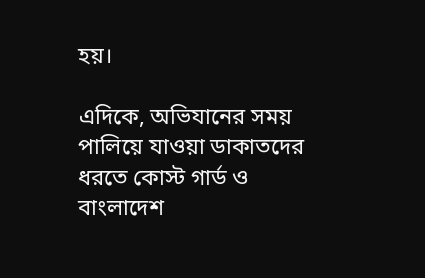হয়।

এদিকে, অভিযানের সময় পালিয়ে যাওয়া ডাকাতদের ধরতে কোস্ট গার্ড ও বাংলাদেশ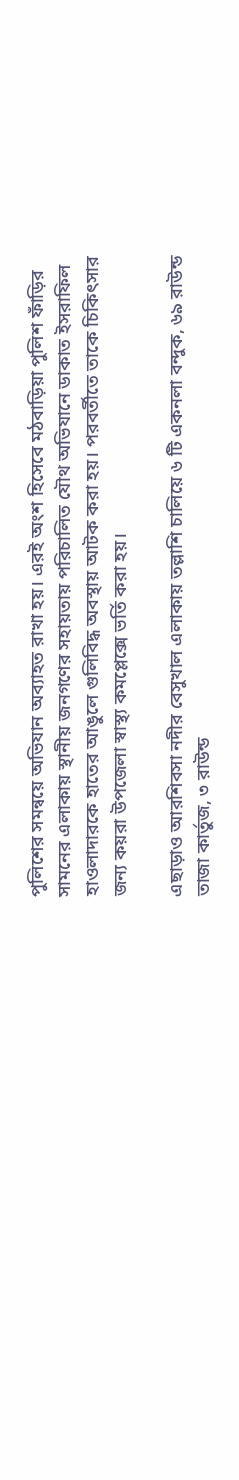পুলিশের সমন্বয়ে অভিযান অব্যাহত রাখা হয়। এরই অংশ হিসেবে মঠবাড়িয়া পুলিশ ফাঁড়ির সামনের এলাকায় স্থানীয় জনগণের সহায়তায় পরিচালিত যৌথ অভিযানে ডাকাত ইসরাফিল হাওলাদারকে হাতের আঙুলে গুলিবিদ্ধ অবস্থায় আটক করা হয়। পরবর্তীতে তাকে চিকিৎসার জন্য কয়রা উপজেলা স্বাস্থ্য কমপ্লেক্সে ভর্তি করা হয়।

এছাড়াও আরশিবসা নদীর বেসুখাল এলাকায় তল্লাশি চালিয়ে ৬ টি একনলা বন্দুক, ৬৯ রাউন্ড তাজা কার্তুজ, ৩ রাউন্ড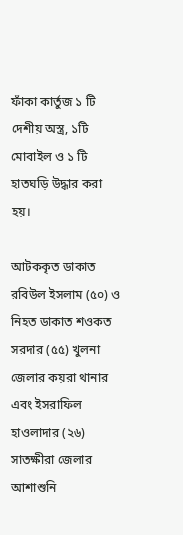ফাঁকা কার্তুজ ১ টি দেশীয় অস্ত্র, ১টি মোবাইল ও ১ টি হাতঘড়ি উদ্ধার করা হয়।

আটককৃত ডাকাত রবিউল ইসলাম (৫০) ও নিহত ডাকাত শওকত সরদার (৫৫) খুলনা জেলার কয়রা থানার এবং ইসরাফিল হাওলাদার (২৬) সাতক্ষীরা জেলার আশাশুনি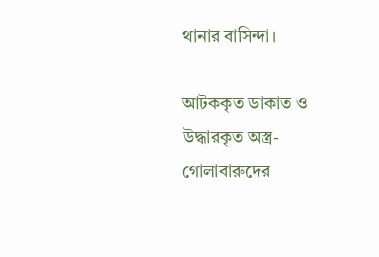থানার বাসিন্দা।

আটককৃত ডাকাত ও উদ্ধারকৃত অস্ত্র-গোলাবারুদের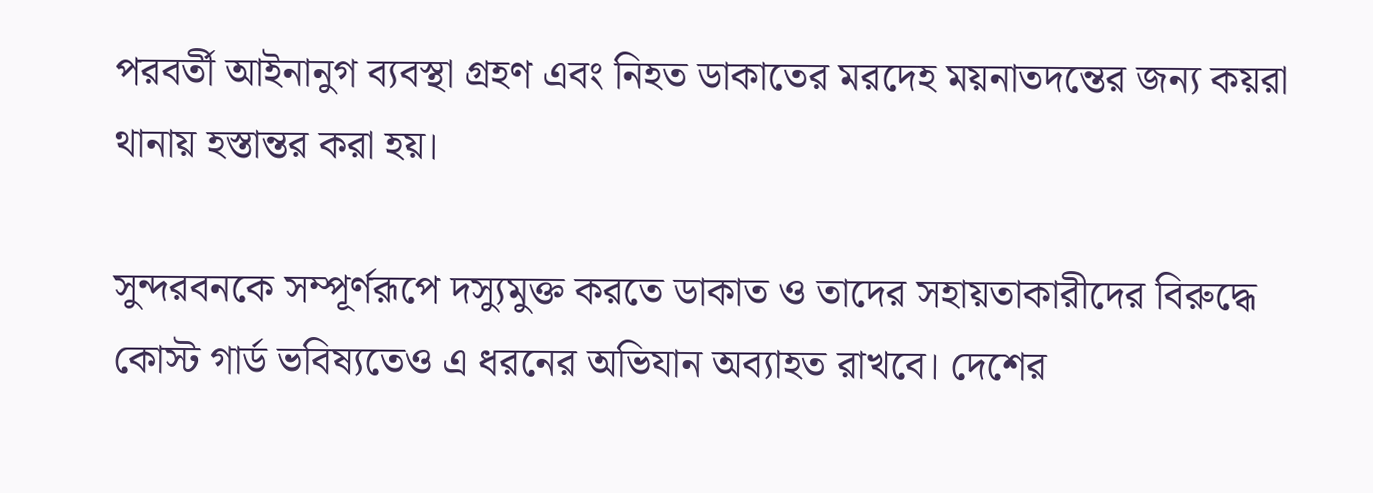পরবর্তী আইনানুগ ব্যবস্থা গ্রহণ এবং নিহত ডাকাতের মরদেহ ময়নাতদন্তের জন্য কয়রা থানায় হস্তান্তর করা হয়।

সুন্দরবনকে সম্পূর্ণরূপে দস্যুমুক্ত করতে ডাকাত ও তাদের সহায়তাকারীদের বিরুদ্ধে কোস্ট গার্ড ভবিষ্যতেও এ ধরনের অভিযান অব্যাহত রাখবে। দেশের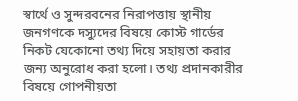স্বার্থে ও সুন্দরবনের নিরাপত্তায় স্থানীয় জনগণকে দস্যুদের বিষয়ে কোস্ট গার্ডের নিকট যেকোনো তথ্য দিয়ে সহায়তা করার জন্য অনুরোধ করা হলো। তথ্য প্রদানকারীর বিষয়ে গোপনীয়তা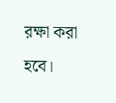রক্ষা করা হবে।